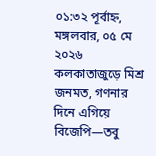০১:৩২ পূর্বাহ্ন, মঙ্গলবার, ০৫ মে ২০২৬
কলকাতাজুড়ে মিশ্র জনমত, গণনার দিনে এগিয়ে বিজেপি—তবু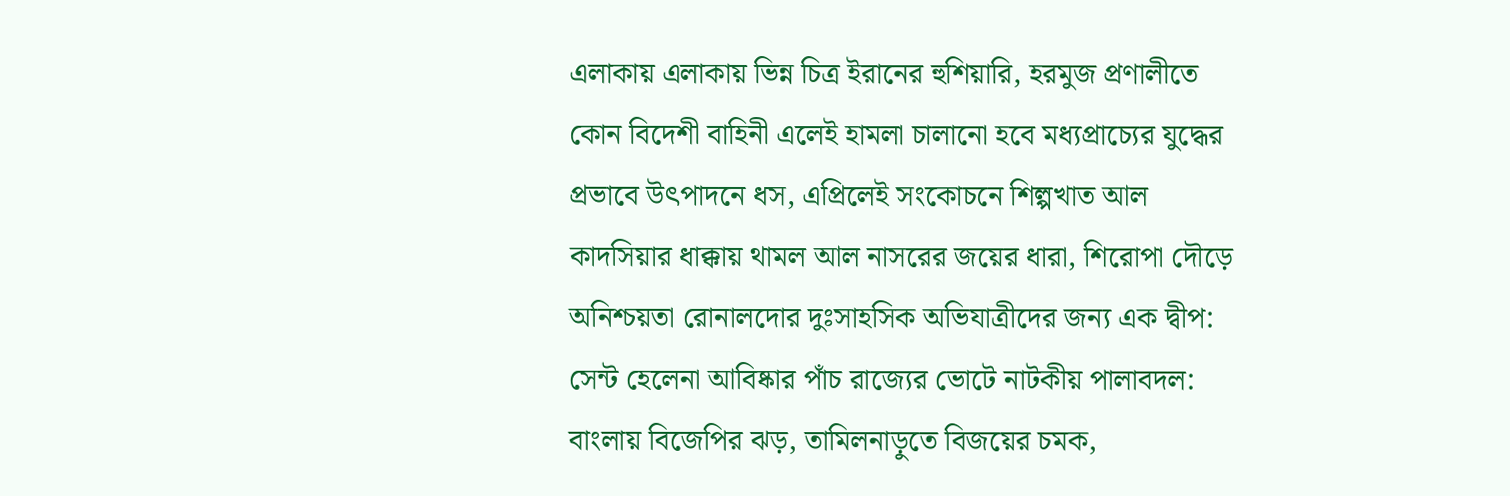এলাকায় এলাকায় ভিন্ন চিত্র ইরানের হুশিয়ারি, হরমুজ প্রণালীতে কোন বিদেশী বাহিনী এলেই হামলা চালানো হবে মধ্যপ্রাচ্যের যুদ্ধের প্রভাবে উৎপাদনে ধস, এপ্রিলেই সংকোচনে শিল্পখাত আল কাদসিয়ার ধাক্কায় থামল আল নাসরের জয়ের ধারা, শিরোপা দৌড়ে অনিশ্চয়তা রোনালদোর দুঃসাহসিক অভিযাত্রীদের জন্য এক দ্বীপ: সেন্ট হেলেনা আবিষ্কার পাঁচ রাজ্যের ভোটে নাটকীয় পালাবদল: বাংলায় বিজেপির ঝড়, তামিলনাড়ুতে বিজয়ের চমক,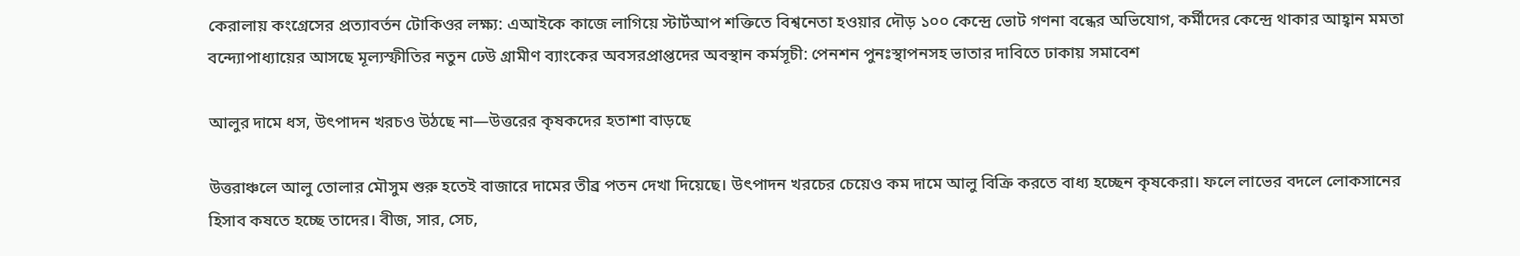কেরালায় কংগ্রেসের প্রত্যাবর্তন টোকিওর লক্ষ্য: এআইকে কাজে লাগিয়ে স্টার্টআপ শক্তিতে বিশ্বনেতা হওয়ার দৌড় ১০০ কেন্দ্রে ভোট গণনা বন্ধের অভিযোগ, কর্মীদের কেন্দ্রে থাকার আহ্বান মমতা বন্দ্যোপাধ্যায়ের আসছে মূল্যস্ফীতির নতুন ঢেউ গ্রামীণ ব্যাংকের অবসরপ্রাপ্তদের অবস্থান কর্মসূচী: পেনশন পুনঃস্থাপনসহ ভাতার দাবিতে ঢাকায় সমাবেশ

আলুর দামে ধস, উৎপাদন খরচও উঠছে না—উত্তরের কৃষকদের হতাশা বাড়ছে

উত্তরাঞ্চলে আলু তোলার মৌসুম শুরু হতেই বাজারে দামের তীব্র পতন দেখা দিয়েছে। উৎপাদন খরচের চেয়েও কম দামে আলু বিক্রি করতে বাধ্য হচ্ছেন কৃষকেরা। ফলে লাভের বদলে লোকসানের হিসাব কষতে হচ্ছে তাদের। বীজ, সার, সেচ,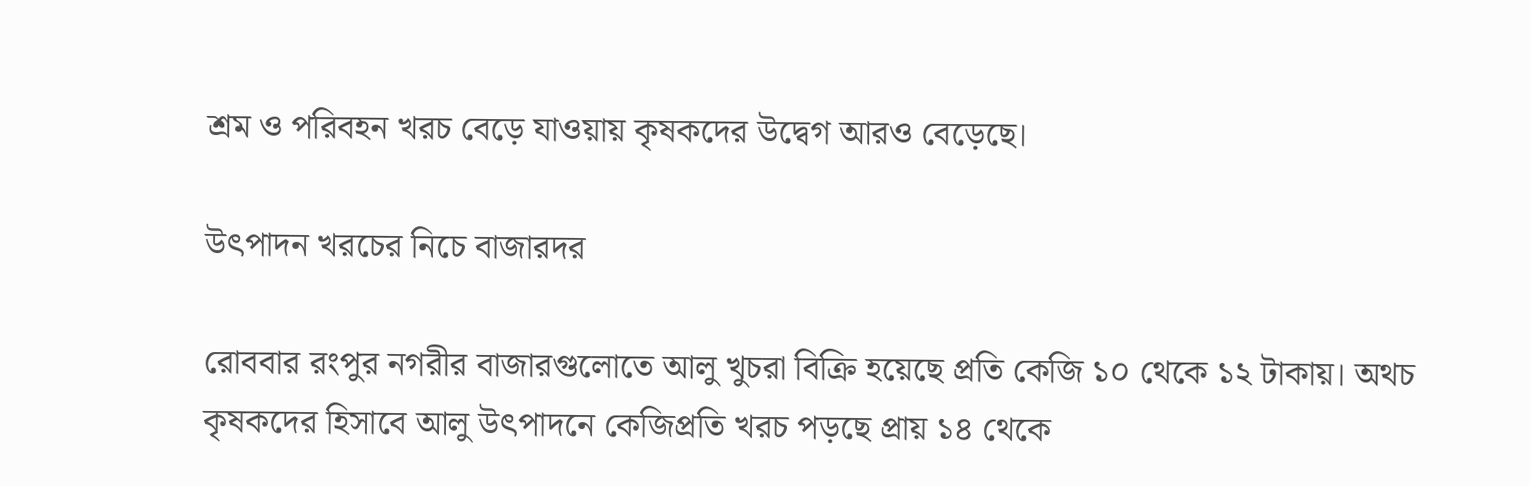শ্রম ও পরিবহন খরচ বেড়ে যাওয়ায় কৃষকদের উদ্বেগ আরও বেড়েছে।

উৎপাদন খরচের নিচে বাজারদর

রোববার রংপুর নগরীর বাজারগুলোতে আলু খুচরা বিক্রি হয়েছে প্রতি কেজি ১০ থেকে ১২ টাকায়। অথচ কৃষকদের হিসাবে আলু উৎপাদনে কেজিপ্রতি খরচ পড়ছে প্রায় ১৪ থেকে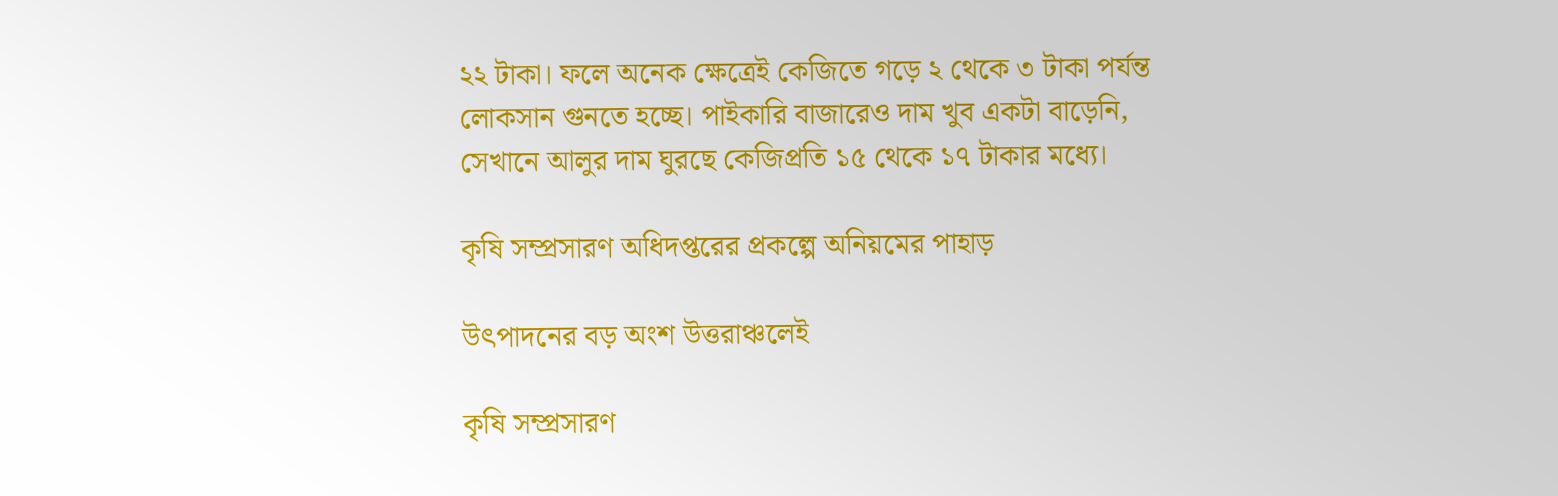২২ টাকা। ফলে অনেক ক্ষেত্রেই কেজিতে গড়ে ২ থেকে ৩ টাকা পর্যন্ত লোকসান গুনতে হচ্ছে। পাইকারি বাজারেও দাম খুব একটা বাড়েনি, সেখানে আলুর দাম ঘুরছে কেজিপ্রতি ১৫ থেকে ১৭ টাকার মধ্যে।

কৃষি সম্প্রসারণ অধিদপ্তরের প্রকল্পে অনিয়মের পাহাড়

উৎপাদনের বড় অংশ উত্তরাঞ্চলেই

কৃষি সম্প্রসারণ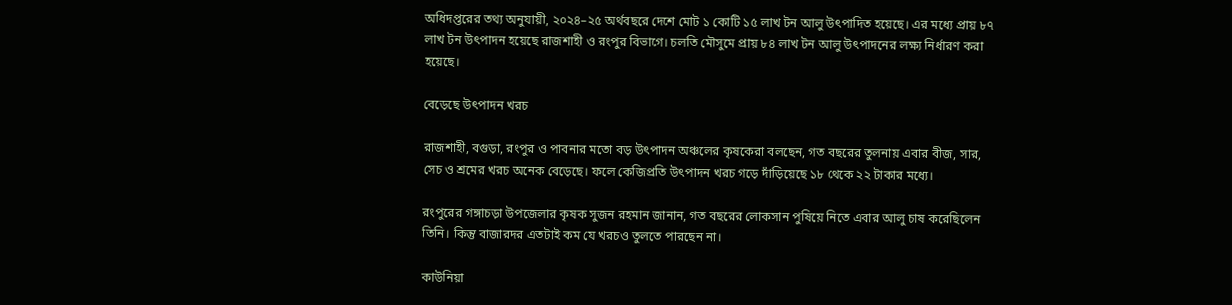অধিদপ্তরের তথ্য অনুযায়ী, ২০২৪–২৫ অর্থবছরে দেশে মোট ১ কোটি ১৫ লাখ টন আলু উৎপাদিত হয়েছে। এর মধ্যে প্রায় ৮৭ লাখ টন উৎপাদন হয়েছে রাজশাহী ও রংপুর বিভাগে। চলতি মৌসুমে প্রায় ৮৪ লাখ টন আলু উৎপাদনের লক্ষ্য নির্ধারণ করা হয়েছে।

বেড়েছে উৎপাদন খরচ

রাজশাহী, বগুড়া, রংপুর ও পাবনার মতো বড় উৎপাদন অঞ্চলের কৃষকেরা বলছেন, গত বছরের তুলনায় এবার বীজ, সার, সেচ ও শ্রমের খরচ অনেক বেড়েছে। ফলে কেজিপ্রতি উৎপাদন খরচ গড়ে দাঁড়িয়েছে ১৮ থেকে ২২ টাকার মধ্যে।

রংপুরের গঙ্গাচড়া উপজেলার কৃষক সুজন রহমান জানান, গত বছরের লোকসান পুষিয়ে নিতে এবার আলু চাষ করেছিলেন তিনি। কিন্তু বাজারদর এতটাই কম যে খরচও তুলতে পারছেন না।

কাউনিয়া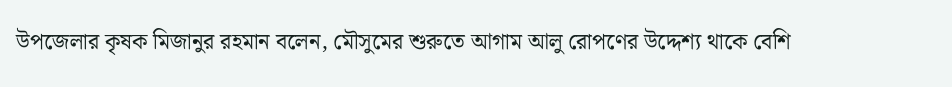উপজেলার কৃষক মিজানুর রহমান বলেন, মৌসুমের শুরুতে আগাম আলু রোপণের উদ্দেশ্য থাকে বেশি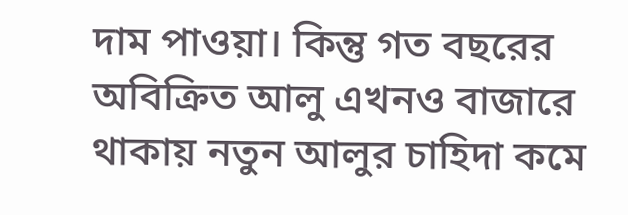দাম পাওয়া। কিন্তু গত বছরের অবিক্রিত আলু এখনও বাজারে থাকায় নতুন আলুর চাহিদা কমে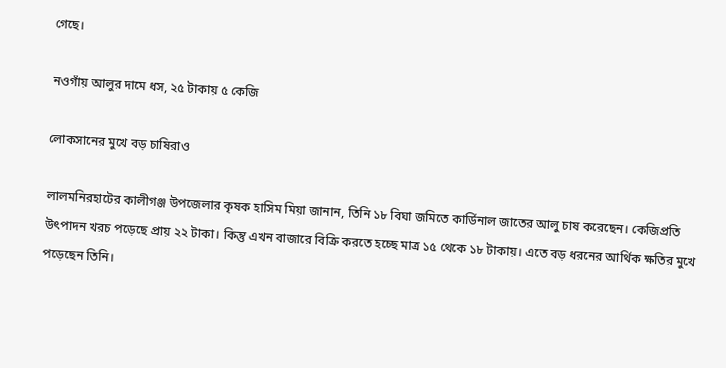গেছে।

নওগাঁয় আলুর দামে ধস, ২৫ টাকায় ৫ কেজি

লোকসানের মুখে বড় চাষিরাও

লালমনিরহাটের কালীগঞ্জ উপজেলার কৃষক হাসিম মিয়া জানান, তিনি ১৮ বিঘা জমিতে কার্ডিনাল জাতের আলু চাষ করেছেন। কেজিপ্রতি উৎপাদন খরচ পড়েছে প্রায় ২২ টাকা। কিন্তু এখন বাজারে বিক্রি করতে হচ্ছে মাত্র ১৫ থেকে ১৮ টাকায়। এতে বড় ধরনের আর্থিক ক্ষতির মুখে পড়েছেন তিনি।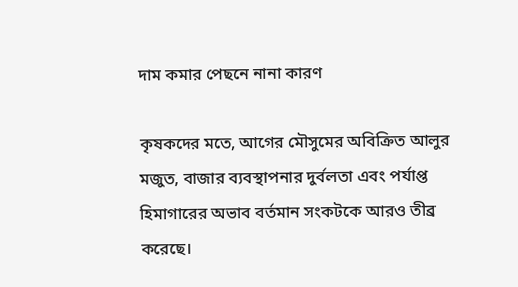দাম কমার পেছনে নানা কারণ

কৃষকদের মতে, আগের মৌসুমের অবিক্রিত আলুর মজুত, বাজার ব্যবস্থাপনার দুর্বলতা এবং পর্যাপ্ত হিমাগারের অভাব বর্তমান সংকটকে আরও তীব্র করেছে।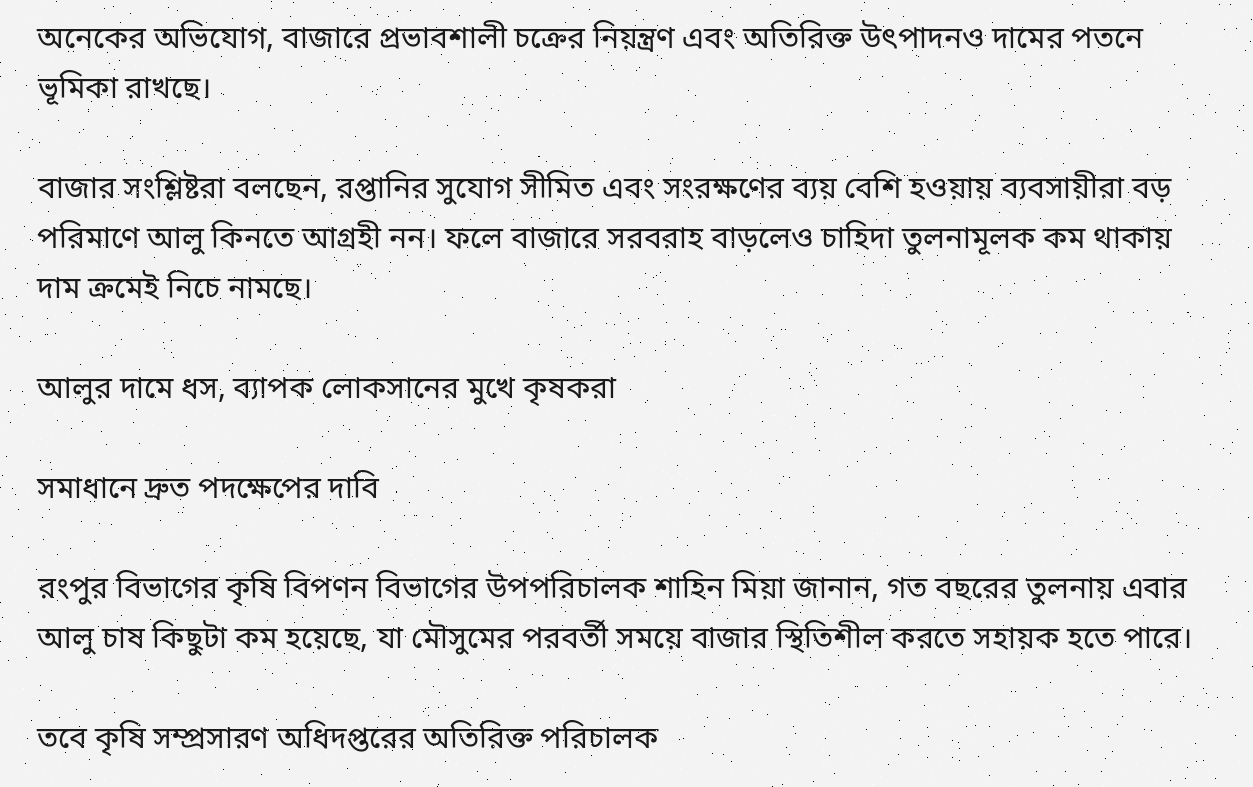অনেকের অভিযোগ, বাজারে প্রভাবশালী চক্রের নিয়ন্ত্রণ এবং অতিরিক্ত উৎপাদনও দামের পতনে ভূমিকা রাখছে।

বাজার সংশ্লিষ্টরা বলছেন, রপ্তানির সুযোগ সীমিত এবং সংরক্ষণের ব্যয় বেশি হওয়ায় ব্যবসায়ীরা বড় পরিমাণে আলু কিনতে আগ্রহী নন। ফলে বাজারে সরবরাহ বাড়লেও চাহিদা তুলনামূলক কম থাকায় দাম ক্রমেই নিচে নামছে।

আলুর দামে ধস, ব্যাপক লোকসানের মুখে কৃষকরা

সমাধানে দ্রুত পদক্ষেপের দাবি

রংপুর বিভাগের কৃষি বিপণন বিভাগের উপপরিচালক শাহিন মিয়া জানান, গত বছরের তুলনায় এবার আলু চাষ কিছুটা কম হয়েছে, যা মৌসুমের পরবর্তী সময়ে বাজার স্থিতিশীল করতে সহায়ক হতে পারে।

তবে কৃষি সম্প্রসারণ অধিদপ্তরের অতিরিক্ত পরিচালক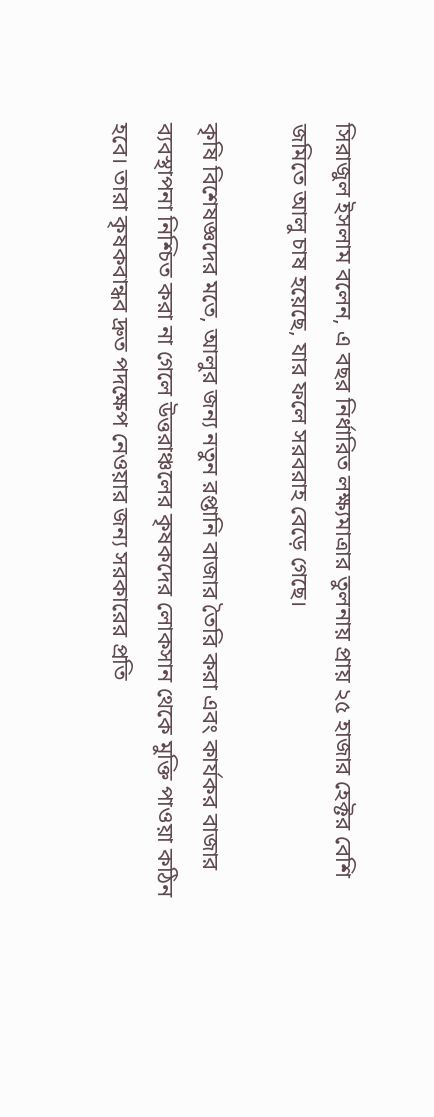সিরাজুল ইসলাম বলেন, এ বছর নির্ধারিত লক্ষ্যমাত্রার তুলনায় প্রায় ২৫ হাজার হেক্টর বেশি জমিতে আলু চাষ হয়েছে, যার ফলে সরবরাহ বেড়ে গেছে।

কৃষি বিশেষজ্ঞদের মতে, আলুর জন্য নতুন রপ্তানি বাজার তৈরি করা এবং কার্যকর বাজার ব্যবস্থাপনা নিশ্চিত করা না গেলে উত্তরাঞ্চলের কৃষকদের লোকসান থেকে মুক্তি পাওয়া কঠিন হবে। তারা কৃষকবান্ধব দ্রুত পদক্ষেপ নেওয়ার জন্য সরকারের প্রতি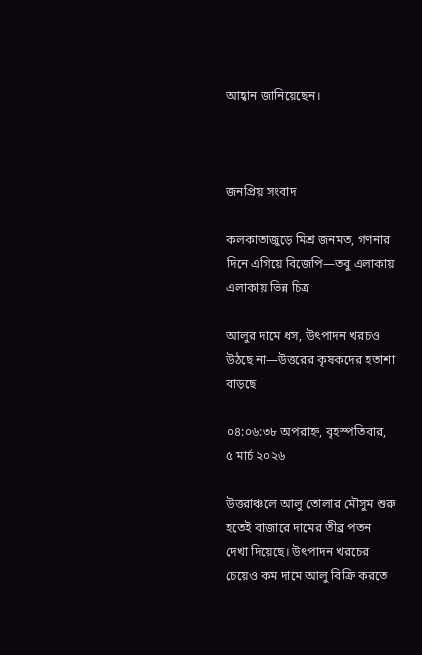আহ্বান জানিয়েছেন।



জনপ্রিয় সংবাদ

কলকাতাজুড়ে মিশ্র জনমত, গণনার দিনে এগিয়ে বিজেপি—তবু এলাকায় এলাকায় ভিন্ন চিত্র

আলুর দামে ধস, উৎপাদন খরচও উঠছে না—উত্তরের কৃষকদের হতাশা বাড়ছে

০৪:০৬:৩৮ অপরাহ্ন, বৃহস্পতিবার, ৫ মার্চ ২০২৬

উত্তরাঞ্চলে আলু তোলার মৌসুম শুরু হতেই বাজারে দামের তীব্র পতন দেখা দিয়েছে। উৎপাদন খরচের চেয়েও কম দামে আলু বিক্রি করতে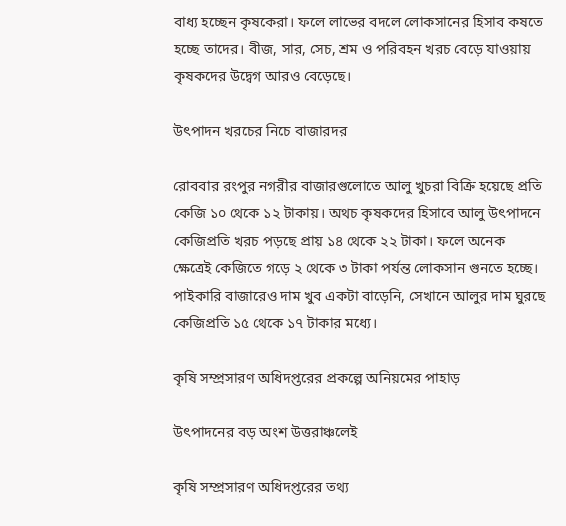বাধ্য হচ্ছেন কৃষকেরা। ফলে লাভের বদলে লোকসানের হিসাব কষতে হচ্ছে তাদের। বীজ, সার, সেচ, শ্রম ও পরিবহন খরচ বেড়ে যাওয়ায় কৃষকদের উদ্বেগ আরও বেড়েছে।

উৎপাদন খরচের নিচে বাজারদর

রোববার রংপুর নগরীর বাজারগুলোতে আলু খুচরা বিক্রি হয়েছে প্রতি কেজি ১০ থেকে ১২ টাকায়। অথচ কৃষকদের হিসাবে আলু উৎপাদনে কেজিপ্রতি খরচ পড়ছে প্রায় ১৪ থেকে ২২ টাকা। ফলে অনেক ক্ষেত্রেই কেজিতে গড়ে ২ থেকে ৩ টাকা পর্যন্ত লোকসান গুনতে হচ্ছে। পাইকারি বাজারেও দাম খুব একটা বাড়েনি, সেখানে আলুর দাম ঘুরছে কেজিপ্রতি ১৫ থেকে ১৭ টাকার মধ্যে।

কৃষি সম্প্রসারণ অধিদপ্তরের প্রকল্পে অনিয়মের পাহাড়

উৎপাদনের বড় অংশ উত্তরাঞ্চলেই

কৃষি সম্প্রসারণ অধিদপ্তরের তথ্য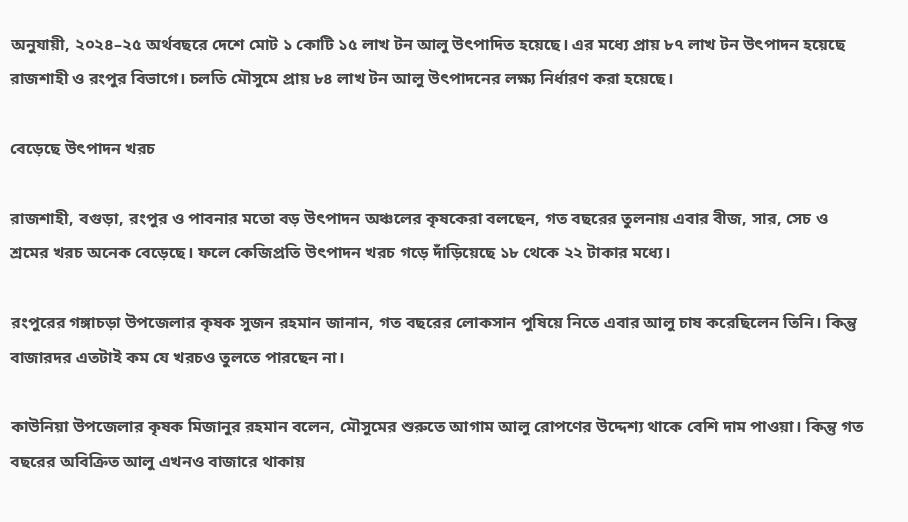অনুযায়ী, ২০২৪–২৫ অর্থবছরে দেশে মোট ১ কোটি ১৫ লাখ টন আলু উৎপাদিত হয়েছে। এর মধ্যে প্রায় ৮৭ লাখ টন উৎপাদন হয়েছে রাজশাহী ও রংপুর বিভাগে। চলতি মৌসুমে প্রায় ৮৪ লাখ টন আলু উৎপাদনের লক্ষ্য নির্ধারণ করা হয়েছে।

বেড়েছে উৎপাদন খরচ

রাজশাহী, বগুড়া, রংপুর ও পাবনার মতো বড় উৎপাদন অঞ্চলের কৃষকেরা বলছেন, গত বছরের তুলনায় এবার বীজ, সার, সেচ ও শ্রমের খরচ অনেক বেড়েছে। ফলে কেজিপ্রতি উৎপাদন খরচ গড়ে দাঁড়িয়েছে ১৮ থেকে ২২ টাকার মধ্যে।

রংপুরের গঙ্গাচড়া উপজেলার কৃষক সুজন রহমান জানান, গত বছরের লোকসান পুষিয়ে নিতে এবার আলু চাষ করেছিলেন তিনি। কিন্তু বাজারদর এতটাই কম যে খরচও তুলতে পারছেন না।

কাউনিয়া উপজেলার কৃষক মিজানুর রহমান বলেন, মৌসুমের শুরুতে আগাম আলু রোপণের উদ্দেশ্য থাকে বেশি দাম পাওয়া। কিন্তু গত বছরের অবিক্রিত আলু এখনও বাজারে থাকায়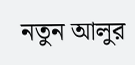নতুন আলুর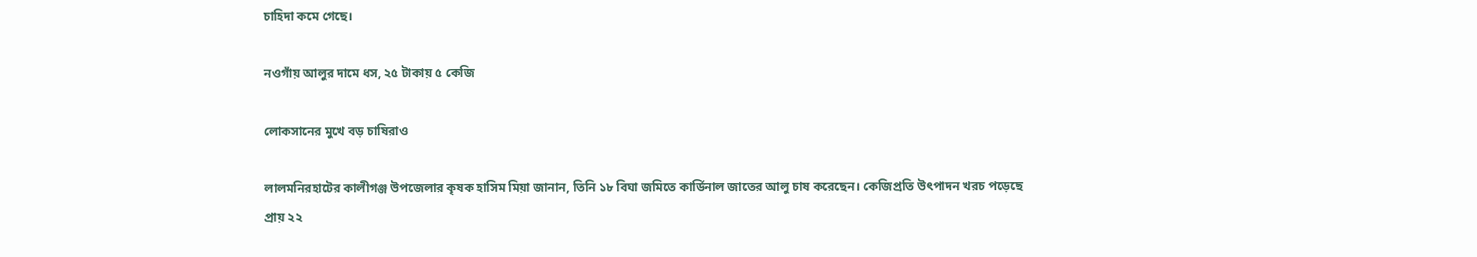চাহিদা কমে গেছে।

নওগাঁয় আলুর দামে ধস, ২৫ টাকায় ৫ কেজি

লোকসানের মুখে বড় চাষিরাও

লালমনিরহাটের কালীগঞ্জ উপজেলার কৃষক হাসিম মিয়া জানান, তিনি ১৮ বিঘা জমিতে কার্ডিনাল জাতের আলু চাষ করেছেন। কেজিপ্রতি উৎপাদন খরচ পড়েছে প্রায় ২২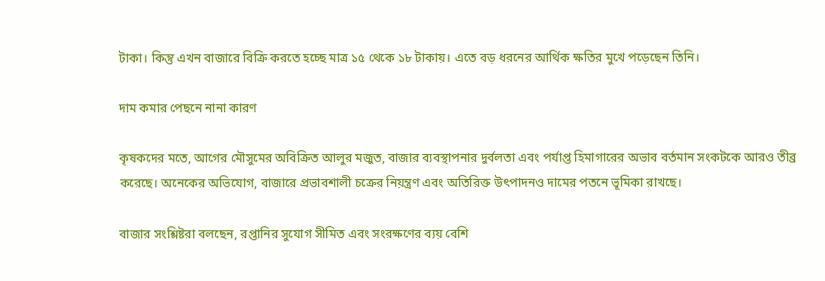টাকা। কিন্তু এখন বাজারে বিক্রি করতে হচ্ছে মাত্র ১৫ থেকে ১৮ টাকায়। এতে বড় ধরনের আর্থিক ক্ষতির মুখে পড়েছেন তিনি।

দাম কমার পেছনে নানা কারণ

কৃষকদের মতে, আগের মৌসুমের অবিক্রিত আলুর মজুত, বাজার ব্যবস্থাপনার দুর্বলতা এবং পর্যাপ্ত হিমাগারের অভাব বর্তমান সংকটকে আরও তীব্র করেছে। অনেকের অভিযোগ, বাজারে প্রভাবশালী চক্রের নিয়ন্ত্রণ এবং অতিরিক্ত উৎপাদনও দামের পতনে ভূমিকা রাখছে।

বাজার সংশ্লিষ্টরা বলছেন, রপ্তানির সুযোগ সীমিত এবং সংরক্ষণের ব্যয় বেশি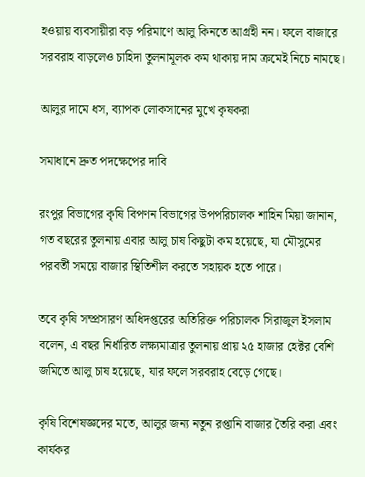হওয়ায় ব্যবসায়ীরা বড় পরিমাণে আলু কিনতে আগ্রহী নন। ফলে বাজারে সরবরাহ বাড়লেও চাহিদা তুলনামূলক কম থাকায় দাম ক্রমেই নিচে নামছে।

আলুর দামে ধস, ব্যাপক লোকসানের মুখে কৃষকরা

সমাধানে দ্রুত পদক্ষেপের দাবি

রংপুর বিভাগের কৃষি বিপণন বিভাগের উপপরিচালক শাহিন মিয়া জানান, গত বছরের তুলনায় এবার আলু চাষ কিছুটা কম হয়েছে, যা মৌসুমের পরবর্তী সময়ে বাজার স্থিতিশীল করতে সহায়ক হতে পারে।

তবে কৃষি সম্প্রসারণ অধিদপ্তরের অতিরিক্ত পরিচালক সিরাজুল ইসলাম বলেন, এ বছর নির্ধারিত লক্ষ্যমাত্রার তুলনায় প্রায় ২৫ হাজার হেক্টর বেশি জমিতে আলু চাষ হয়েছে, যার ফলে সরবরাহ বেড়ে গেছে।

কৃষি বিশেষজ্ঞদের মতে, আলুর জন্য নতুন রপ্তানি বাজার তৈরি করা এবং কার্যকর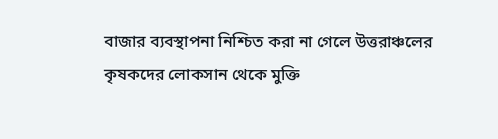বাজার ব্যবস্থাপনা নিশ্চিত করা না গেলে উত্তরাঞ্চলের কৃষকদের লোকসান থেকে মুক্তি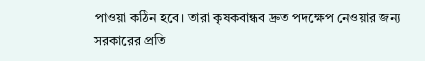পাওয়া কঠিন হবে। তারা কৃষকবান্ধব দ্রুত পদক্ষেপ নেওয়ার জন্য সরকারের প্রতি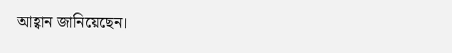আহ্বান জানিয়েছেন।